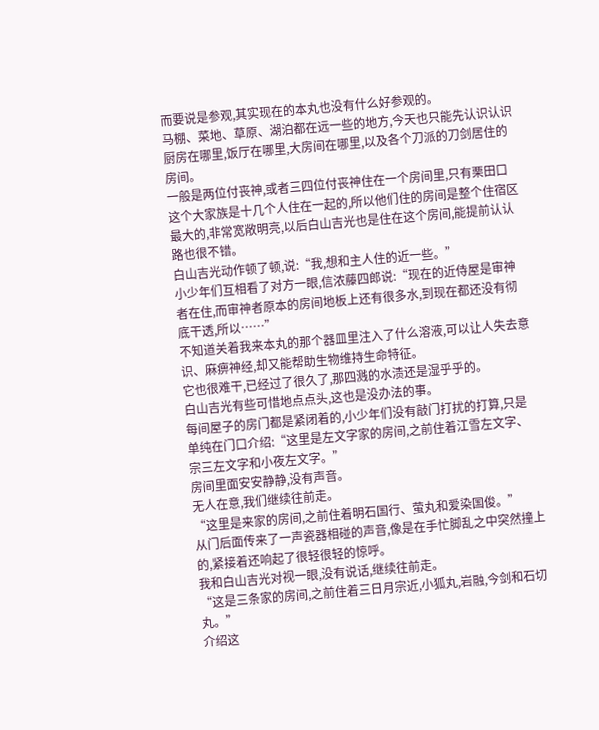而要说是参观,其实现在的本丸也没有什么好参观的。
马棚、菜地、草原、湖泊都在远一些的地方,今天也只能先认识认识厨房在哪里,饭厅在哪里,大房间在哪里,以及各个刀派的刀剑居住的房间。
一般是两位付丧神,或者三四位付丧神住在一个房间里,只有栗田口这个大家族是十几个人住在一起的,所以他们住的房间是整个住宿区最大的,非常宽敞明亮,以后白山吉光也是住在这个房间,能提前认认路也很不错。
白山吉光动作顿了顿,说:“我,想和主人住的近一些。”
小少年们互相看了对方一眼,信浓藤四郎说:“现在的近侍屋是审神者在住,而审神者原本的房间地板上还有很多水,到现在都还没有彻底干透,所以……”
不知道关着我来本丸的那个器皿里注入了什么溶液,可以让人失去意识、麻痹神经,却又能帮助生物维持生命特征。
它也很难干,已经过了很久了,那四溅的水渍还是湿乎乎的。
白山吉光有些可惜地点点头,这也是没办法的事。
每间屋子的房门都是紧闭着的,小少年们没有敲门打扰的打算,只是单纯在门口介绍:“这里是左文字家的房间,之前住着江雪左文字、宗三左文字和小夜左文字。”
房间里面安安静静,没有声音。
无人在意,我们继续往前走。
“这里是来家的房间,之前住着明石国行、萤丸和爱染国俊。”
从门后面传来了一声瓷器相碰的声音,像是在手忙脚乱之中突然撞上的,紧接着还响起了很轻很轻的惊呼。
我和白山吉光对视一眼,没有说话,继续往前走。
“这是三条家的房间,之前住着三日月宗近,小狐丸,岩融,今剑和石切丸。”
介绍这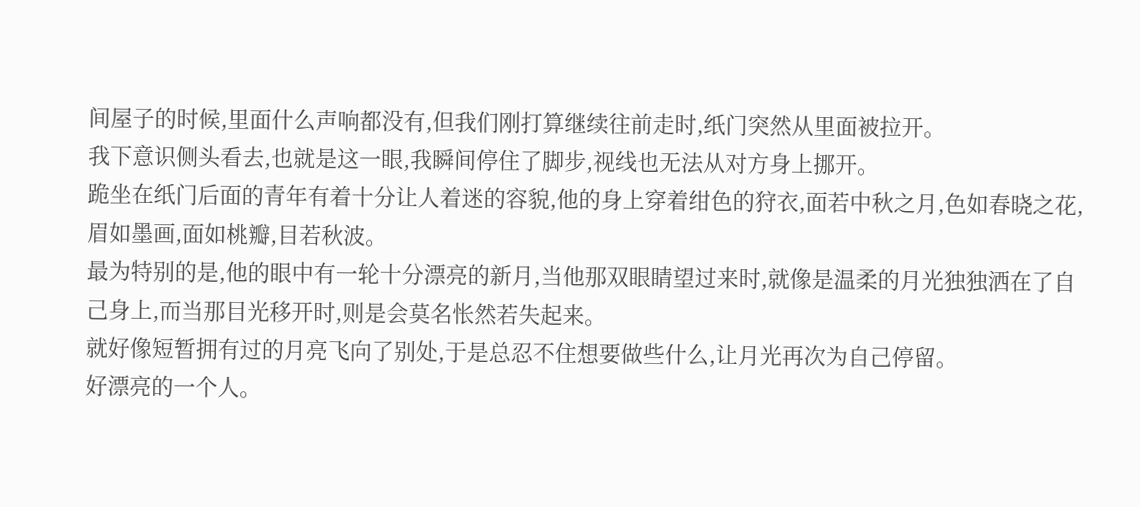间屋子的时候,里面什么声响都没有,但我们刚打算继续往前走时,纸门突然从里面被拉开。
我下意识侧头看去,也就是这一眼,我瞬间停住了脚步,视线也无法从对方身上挪开。
跪坐在纸门后面的青年有着十分让人着迷的容貌,他的身上穿着绀色的狩衣,面若中秋之月,色如春晓之花,眉如墨画,面如桃瓣,目若秋波。
最为特别的是,他的眼中有一轮十分漂亮的新月,当他那双眼睛望过来时,就像是温柔的月光独独洒在了自己身上,而当那目光移开时,则是会莫名怅然若失起来。
就好像短暂拥有过的月亮飞向了别处,于是总忍不住想要做些什么,让月光再次为自己停留。
好漂亮的一个人。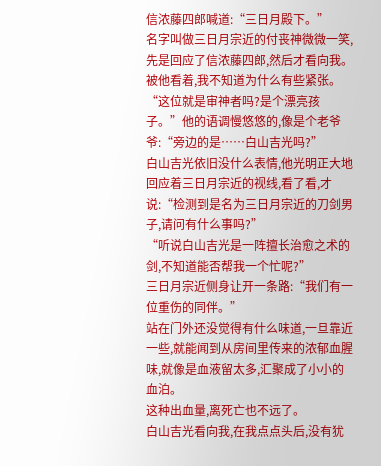信浓藤四郎喊道:“三日月殿下。”
名字叫做三日月宗近的付丧神微微一笑,先是回应了信浓藤四郎,然后才看向我。
被他看着,我不知道为什么有些紧张。
“这位就是审神者吗?是个漂亮孩子。”他的语调慢悠悠的,像是个老爷爷:“旁边的是……白山吉光吗?”
白山吉光依旧没什么表情,他光明正大地回应着三日月宗近的视线,看了看,才说:“检测到是名为三日月宗近的刀剑男子,请问有什么事吗?”
“听说白山吉光是一阵擅长治愈之术的剑,不知道能否帮我一个忙呢?”
三日月宗近侧身让开一条路:“我们有一位重伤的同伴。”
站在门外还没觉得有什么味道,一旦靠近一些,就能闻到从房间里传来的浓郁血腥味,就像是血液留太多,汇聚成了小小的血泊。
这种出血量,离死亡也不远了。
白山吉光看向我,在我点点头后,没有犹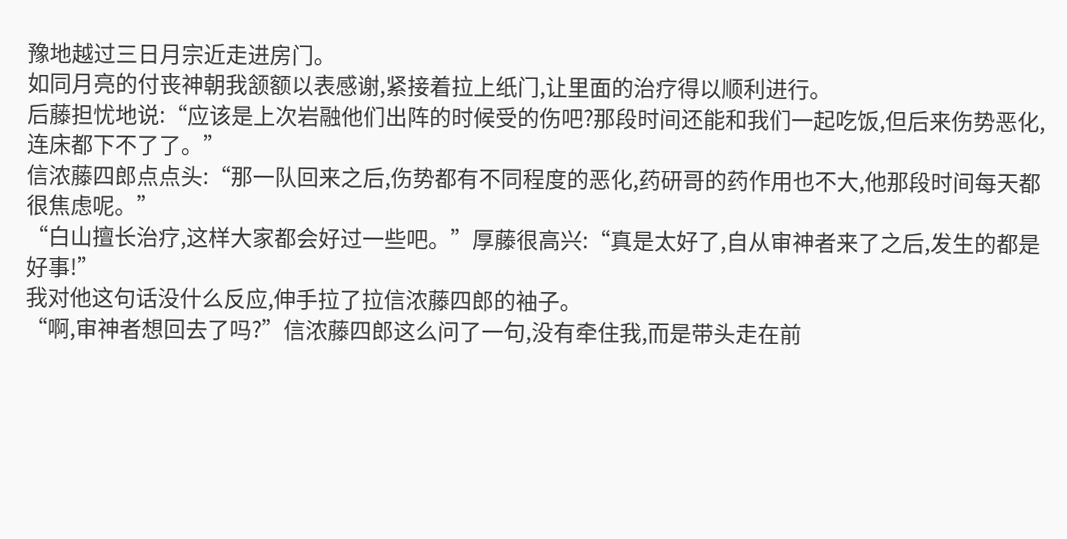豫地越过三日月宗近走进房门。
如同月亮的付丧神朝我颔额以表感谢,紧接着拉上纸门,让里面的治疗得以顺利进行。
后藤担忧地说:“应该是上次岩融他们出阵的时候受的伤吧?那段时间还能和我们一起吃饭,但后来伤势恶化,连床都下不了了。”
信浓藤四郎点点头:“那一队回来之后,伤势都有不同程度的恶化,药研哥的药作用也不大,他那段时间每天都很焦虑呢。”
“白山擅长治疗,这样大家都会好过一些吧。”厚藤很高兴:“真是太好了,自从审神者来了之后,发生的都是好事!”
我对他这句话没什么反应,伸手拉了拉信浓藤四郎的袖子。
“啊,审神者想回去了吗?”信浓藤四郎这么问了一句,没有牵住我,而是带头走在前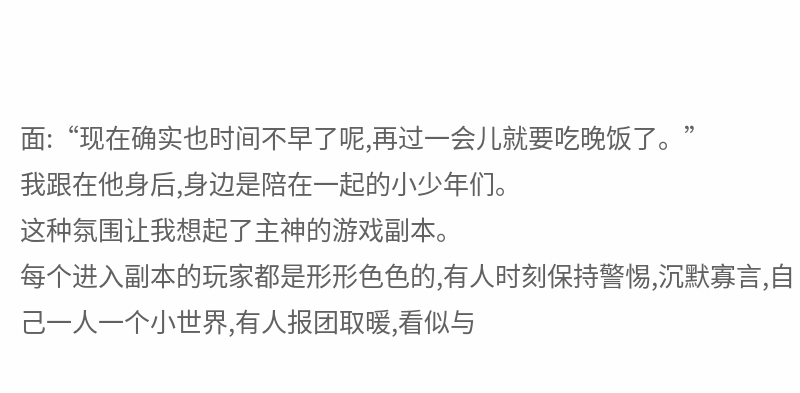面:“现在确实也时间不早了呢,再过一会儿就要吃晚饭了。”
我跟在他身后,身边是陪在一起的小少年们。
这种氛围让我想起了主神的游戏副本。
每个进入副本的玩家都是形形色色的,有人时刻保持警惕,沉默寡言,自己一人一个小世界,有人报团取暖,看似与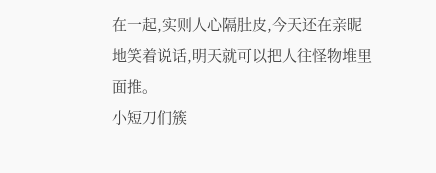在一起,实则人心隔肚皮,今天还在亲昵地笑着说话,明天就可以把人往怪物堆里面推。
小短刀们簇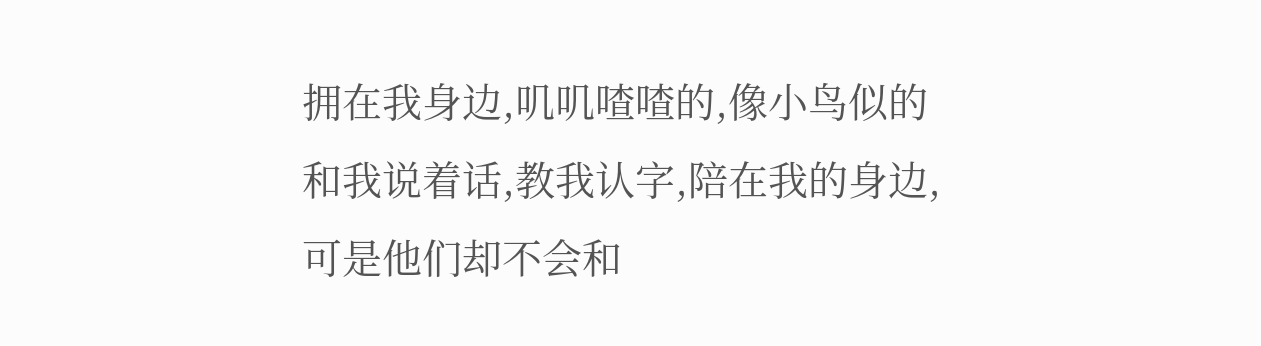拥在我身边,叽叽喳喳的,像小鸟似的和我说着话,教我认字,陪在我的身边,可是他们却不会和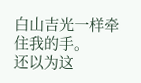白山吉光一样牵住我的手。
还以为这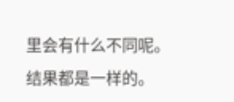里会有什么不同呢。
结果都是一样的。